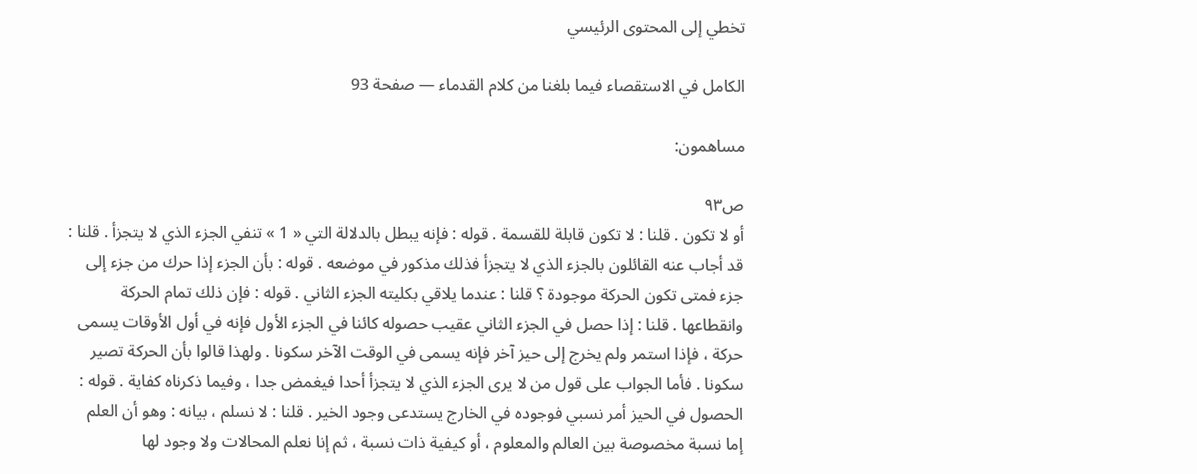تخطي إلى المحتوى الرئيسي

الكامل في الاستقصاء فيما بلغنا من كلام القدماء — صفحة 93

مساهمون:

ص٩٣
أو لا تكون . قلنا : لا تكون قابلة للقسمة . قوله : فإنه يبطل بالدلالة التي « 1 » تنفي الجزء الذي لا يتجزأ . قلنا : قد أجاب عنه القائلون بالجزء الذي لا يتجزأ فذلك مذكور في موضعه . قوله : بأن الجزء إذا حرك من جزء إلى جزء فمتى تكون الحركة موجودة ؟ قلنا : عندما يلاقي بكليته الجزء الثاني . قوله : فإن ذلك تمام الحركة وانقطاعها . قلنا : إذا حصل في الجزء الثاني عقيب حصوله كائنا في الجزء الأول فإنه في أول الأوقات يسمى حركة ، فإذا استمر ولم يخرج إلى حيز آخر فإنه يسمى في الوقت الآخر سكونا . ولهذا قالوا بأن الحركة تصير سكونا . فأما الجواب على قول من لا يرى الجزء الذي لا يتجزأ أحدا فيغمض جدا ، وفيما ذكرناه كفاية . قوله : الحصول في الحيز أمر نسبي فوجوده في الخارج يستدعى وجود الخير . قلنا : لا نسلم ، بيانه : وهو أن العلم إما نسبة مخصوصة بين العالم والمعلوم ، أو كيفية ذات نسبة ، ثم إنا نعلم المحالات ولا وجود لها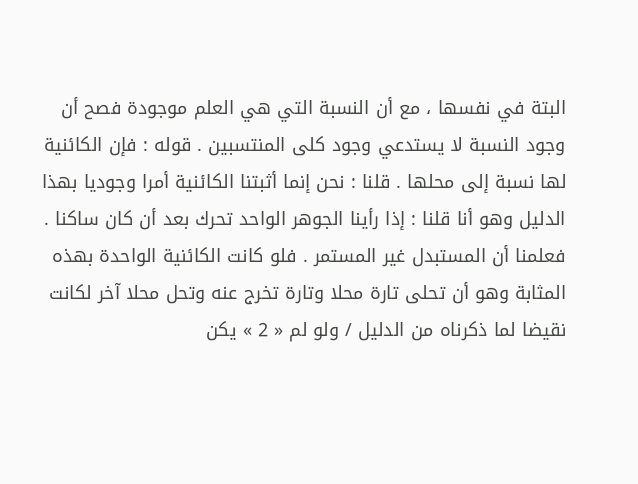البتة في نفسها ، مع أن النسبة التي هي العلم موجودة فصح أن وجود النسبة لا يستدعي وجود كلى المنتسبين . قوله : فإن الكائنية لها نسبة إلى محلها . قلنا : نحن إنما أثبتنا الكائنية أمرا وجوديا بهذا الدليل وهو أنا قلنا : إذا رأينا الجوهر الواحد تحرك بعد أن كان ساكنا . فعلمنا أن المستبدل غير المستمر . فلو كانت الكائنية الواحدة بهذه المثابة وهو أن تحلى تارة محلا وتارة تخرج عنه وتحل محلا آخر لكانت نقيضا لما ذكرناه من الدليل / ولو لم « 2 » يكن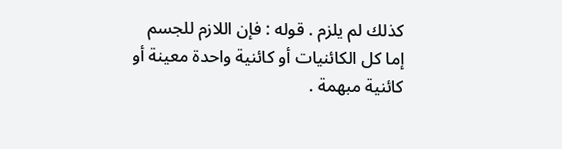كذلك لم يلزم . قوله : فإن اللازم للجسم إما كل الكائنيات أو كائنية واحدة معينة أو كائنية مبهمة .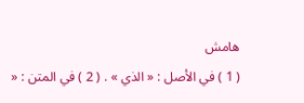هامش
( 1 ) في الأصل : « الذي » . ( 2 ) في المتن : «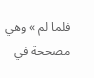فلما لم » وهي مصححة في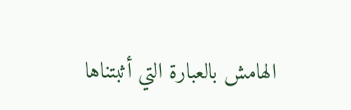الهامش بالعبارة التي أثبتناها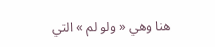هنا وهي « ولو لم » التي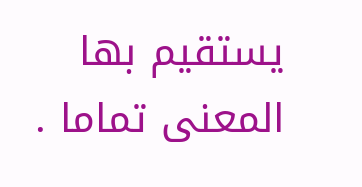يستقيم بها المعنى تماما .